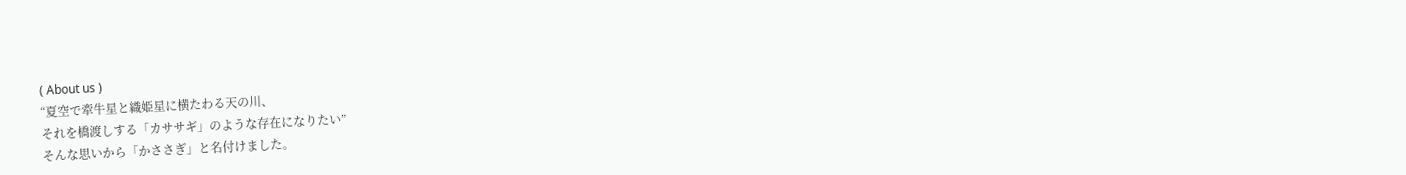( About us )
“夏空で牽牛星と織姫星に横たわる天の川、
それを橋渡しする「カササギ」のような存在になりたい”
そんな思いから「かささぎ」と名付けました。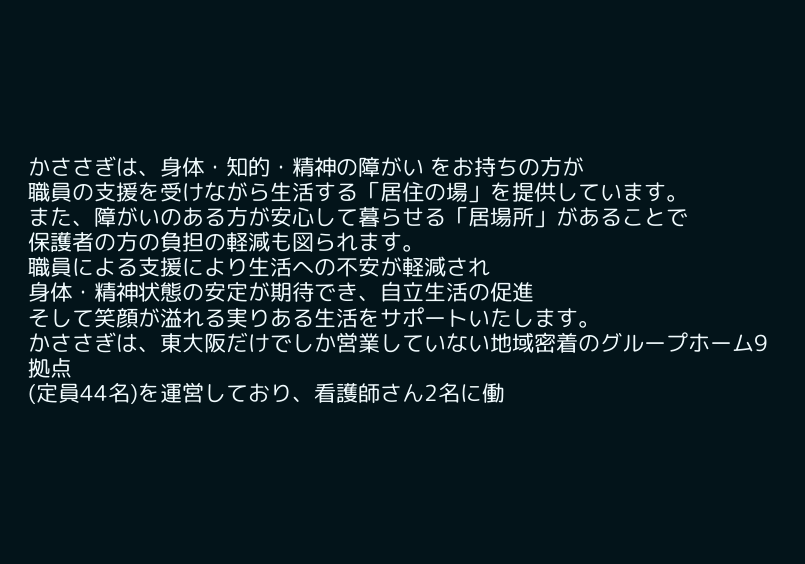かささぎは、身体・知的・精神の障がい をお持ちの方が
職員の支援を受けながら生活する「居住の場」を提供しています。
また、障がいのある方が安心して暮らせる「居場所」があることで
保護者の方の負担の軽減も図られます。
職員による支援により生活への不安が軽減され
身体・精神状態の安定が期待でき、自立生活の促進
そして笑顔が溢れる実りある生活をサポートいたします。
かささぎは、東大阪だけでしか営業していない地域密着のグループホーム9拠点
(定員44名)を運営しており、看護師さん2名に働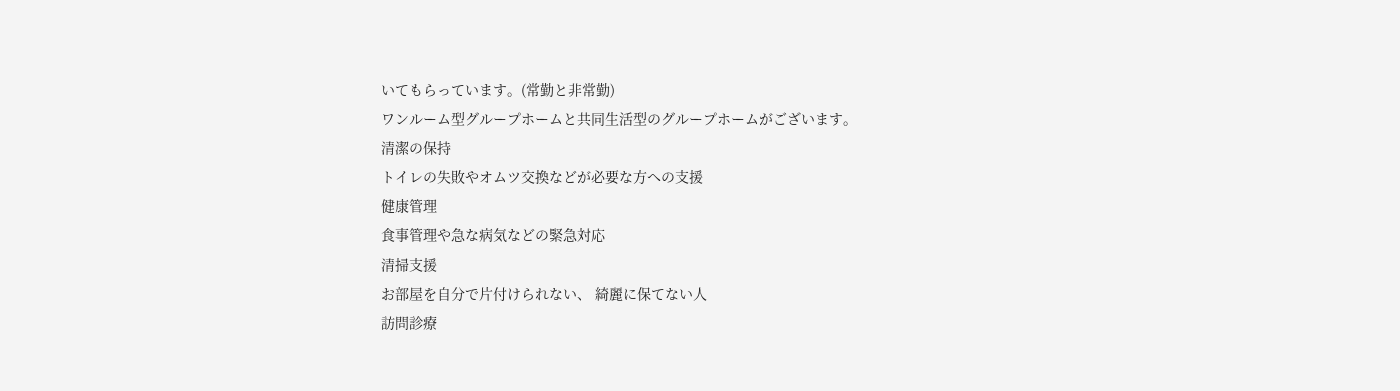いてもらっています。(常勤と非常勤)
ワンルーム型グループホームと共同生活型のグループホームがございます。
清潔の保持
トイレの失敗やオムツ交換などが必要な方への支援
健康管理
食事管理や急な病気などの緊急対応
清掃支援
お部屋を自分で片付けられない、 綺麗に保てない人
訪問診療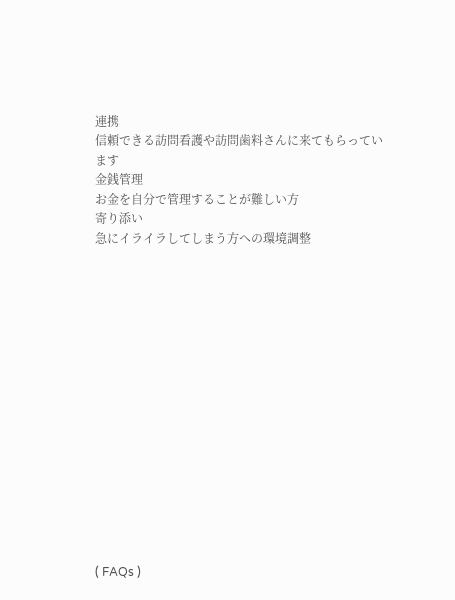連携
信頼できる訪問看護や訪問歯料さんに来てもらっています
金銭管理
お金を自分で管理することが難しい方
寄り添い
急にイライラしてしまう方への環境調整
















( FAQs )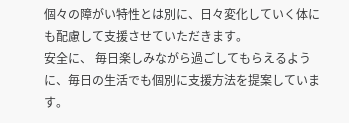個々の障がい特性とは別に、日々変化していく体にも配慮して支援させていただきます。
安全に、 毎日楽しみながら過ごしてもらえるように、毎日の生活でも個別に支援方法を提案しています。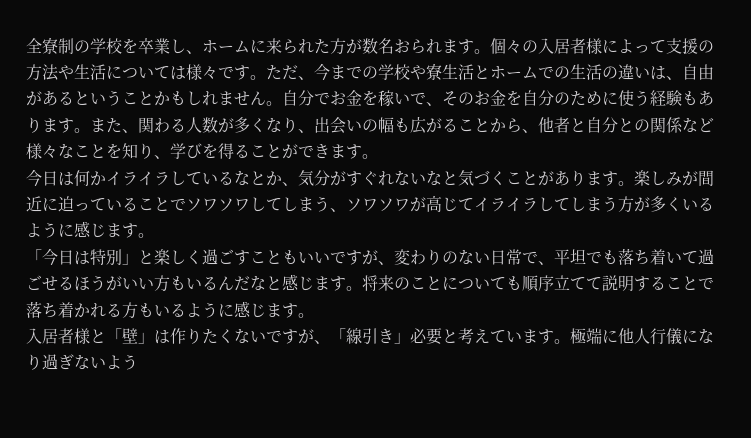全寮制の学校を卒業し、ホームに来られた方が数名おられます。個々の入居者様によって支援の方法や生活については様々です。ただ、今までの学校や寮生活とホームでの生活の違いは、自由があるということかもしれません。自分でお金を稼いで、そのお金を自分のために使う経験もあります。また、関わる人数が多くなり、出会いの幅も広がることから、他者と自分との関係など様々なことを知り、学びを得ることができます。
今日は何かイライラしているなとか、気分がすぐれないなと気づくことがあります。楽しみが間近に迫っていることでソワソワしてしまう、ソワソワが高じてイライラしてしまう方が多くいるように感じます。
「今日は特別」と楽しく過ごすこともいいですが、変わりのない日常で、平坦でも落ち着いて過ごせるほうがいい方もいるんだなと感じます。将来のことについても順序立てて説明することで落ち着かれる方もいるように感じます。
入居者様と「壁」は作りたくないですが、「線引き」必要と考えています。極端に他人行儀になり過ぎないよう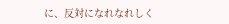に、反対になれなれしく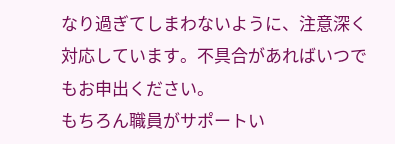なり過ぎてしまわないように、注意深く対応しています。不具合があればいつでもお申出ください。
もちろん職員がサポートい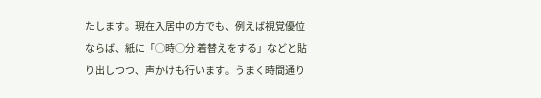たします。現在入居中の方でも、例えば視覚優位ならば、紙に「◯時◯分 着替えをする」などと貼り出しつつ、声かけも行います。うまく時間通り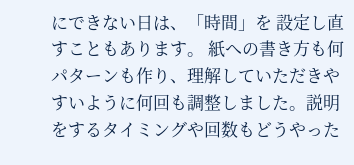にできない日は、「時間」を 設定し直すこともあります。 紙への書き方も何パターンも作り、理解していただきやすいように何回も調整しました。説明をするタイミングや回数もどうやった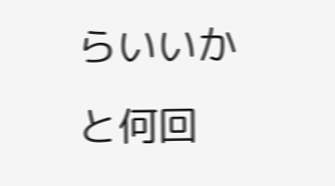らいいかと何回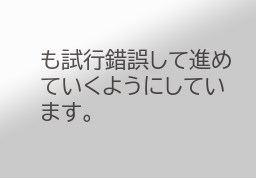も試行錯誤して進めていくようにしています。